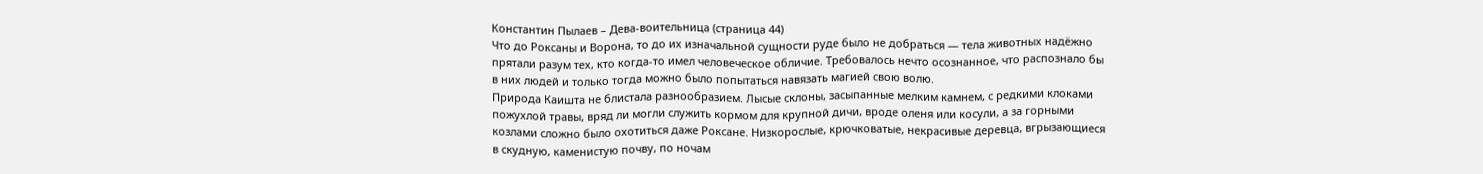Константин Пылаев – Дева-воительница (страница 44)
Что до Роксаны и Ворона, то до их изначальной сущности руде было не добраться — тела животных надёжно прятали разум тех, кто когда-то имел человеческое обличие. Требовалось нечто осознанное, что распознало бы в них людей и только тогда можно было попытаться навязать магией свою волю.
Природа Каишта не блистала разнообразием. Лысые склоны, засыпанные мелким камнем, с редкими клоками пожухлой травы, вряд ли могли служить кормом для крупной дичи, вроде оленя или косули, а за горными козлами сложно было охотиться даже Роксане. Низкорослые, крючковатые, некрасивые деревца, вгрызающиеся в скудную, каменистую почву, по ночам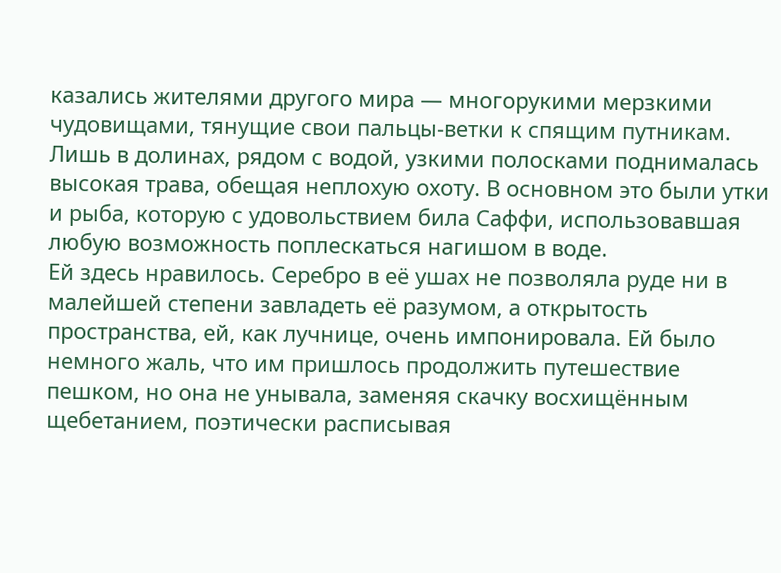казались жителями другого мира — многорукими мерзкими чудовищами, тянущие свои пальцы-ветки к спящим путникам.
Лишь в долинах, рядом с водой, узкими полосками поднималась высокая трава, обещая неплохую охоту. В основном это были утки и рыба, которую с удовольствием била Саффи, использовавшая любую возможность поплескаться нагишом в воде.
Ей здесь нравилось. Серебро в её ушах не позволяла руде ни в малейшей степени завладеть её разумом, а открытость пространства, ей, как лучнице, очень импонировала. Ей было немного жаль, что им пришлось продолжить путешествие пешком, но она не унывала, заменяя скачку восхищённым щебетанием, поэтически расписывая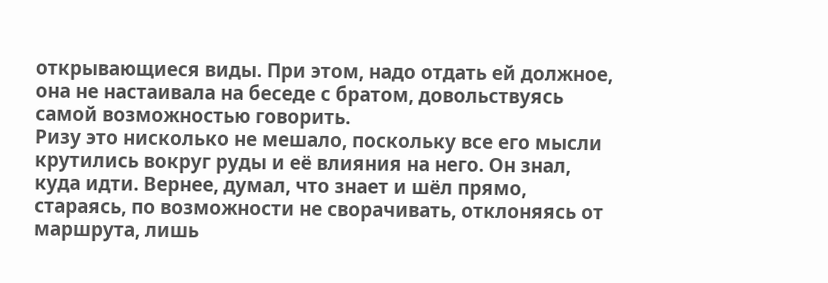открывающиеся виды. При этом, надо отдать ей должное, она не настаивала на беседе с братом, довольствуясь самой возможностью говорить.
Ризу это нисколько не мешало, поскольку все его мысли крутились вокруг руды и её влияния на него. Он знал, куда идти. Вернее, думал, что знает и шёл прямо, стараясь, по возможности не сворачивать, отклоняясь от маршрута, лишь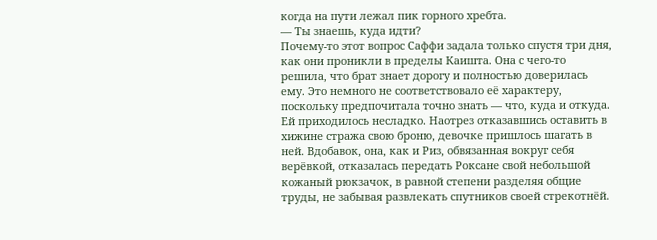когда на пути лежал пик горного хребта.
— Ты знаешь, куда идти?
Почему-то этот вопрос Саффи задала только спустя три дня, как они проникли в пределы Каишта. Она с чего-то решила, что брат знает дорогу и полностью доверилась ему. Это немного не соответствовало её характеру, поскольку предпочитала точно знать — что, куда и откуда.
Ей приходилось несладко. Наотрез отказавшись оставить в хижине стража свою броню, девочке пришлось шагать в ней. Вдобавок, она, как и Риз, обвязанная вокруг себя верёвкой, отказалась передать Роксане свой небольшой кожаный рюкзачок, в равной степени разделяя общие труды, не забывая развлекать спутников своей стрекотнёй.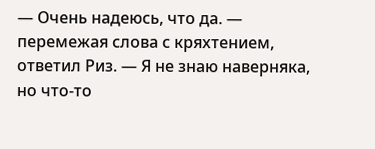— Очень надеюсь, что да. — перемежая слова с кряхтением, ответил Риз. — Я не знаю наверняка, но что-то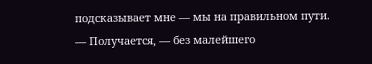подсказывает мне — мы на правильном пути.
— Получается, — без малейшего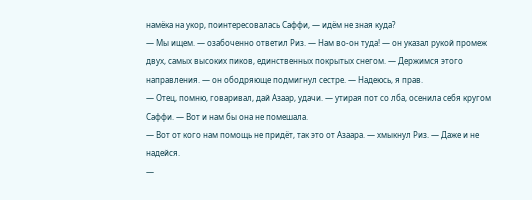намёка на укор, поинтересовалась Саффи, — идём не зная куда?
— Мы ищем. — озабоченно ответил Риз. — Нам во-он туда! — он указал рукой промеж двух, самых высоких пиков, единственных покрытых снегом. — Держимся этого направления. — он ободряюще подмигнул сестре. — Надеюсь, я прав.
— Отец, помню, говаривал, дай Азаар, удачи. — утирая пот со лба, осенила себя кругом Саффи. — Вот и нам бы она не помешала.
— Вот от кого нам помощь не придёт, так это от Азаара. — хмыкнул Риз. — Даже и не надейся.
—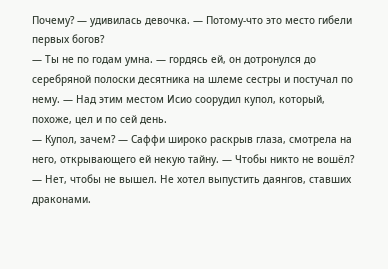Почему? — удивилась девочка. — Потому-что это место гибели первых богов?
— Ты не по годам умна. — гордясь ей, он дотронулся до серебряной полоски десятника на шлеме сестры и постучал по нему. — Над этим местом Исио соорудил купол, который, похоже, цел и по сей день.
— Купол, зачем? — Саффи широко раскрыв глаза, смотрела на него, открывающего ей некую тайну. — Чтобы никто не вошёл?
— Нет, чтобы не вышел. Не хотел выпустить даянгов, ставших драконами.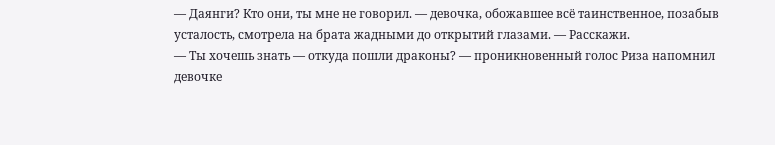— Даянги? Кто они, ты мне не говорил. — девочка, обожавшее всё таинственное, позабыв усталость, смотрела на брата жадными до открытий глазами. — Расскажи.
— Ты хочешь знать — откуда пошли драконы? — проникновенный голос Риза напомнил девочке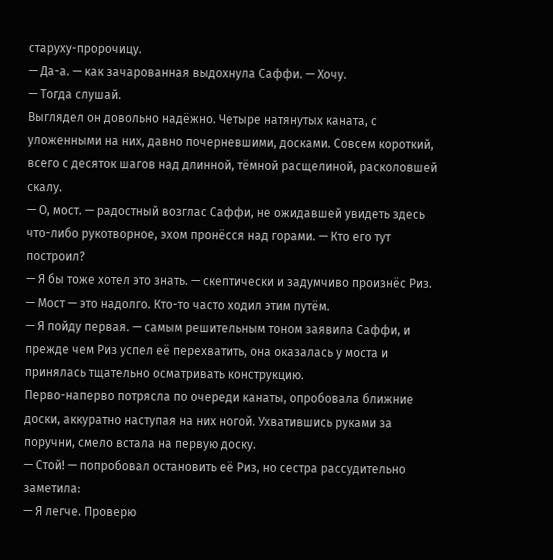старуху-пророчицу.
— Да-а. — как зачарованная выдохнула Саффи. — Хочу.
— Тогда слушай.
Выглядел он довольно надёжно. Четыре натянутых каната, с уложенными на них, давно почерневшими, досками. Совсем короткий, всего с десяток шагов над длинной, тёмной расщелиной, расколовшей скалу.
— О, мост. — радостный возглас Саффи, не ожидавшей увидеть здесь что-либо рукотворное, эхом пронёсся над горами. — Кто его тут построил?
— Я бы тоже хотел это знать. — скептически и задумчиво произнёс Риз. — Мост — это надолго. Кто-то часто ходил этим путём.
— Я пойду первая. — самым решительным тоном заявила Саффи, и прежде чем Риз успел её перехватить, она оказалась у моста и принялась тщательно осматривать конструкцию.
Перво-наперво потрясла по очереди канаты, опробовала ближние доски, аккуратно наступая на них ногой. Ухватившись руками за поручни, смело встала на первую доску.
— Стой! — попробовал остановить её Риз, но сестра рассудительно заметила:
— Я легче. Проверю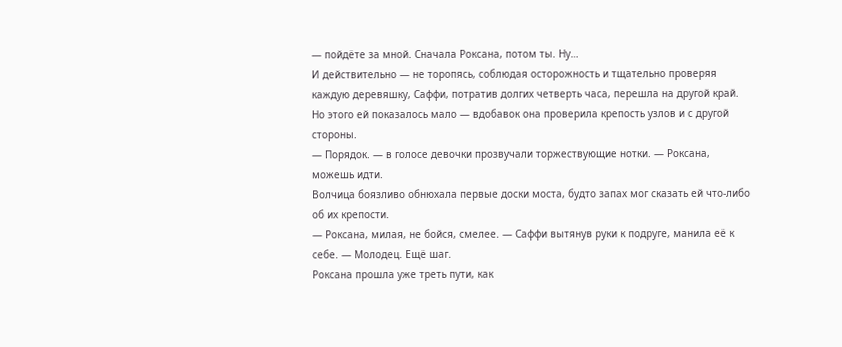— пойдёте за мной. Сначала Роксана, потом ты. Ну…
И действительно — не торопясь, соблюдая осторожность и тщательно проверяя каждую деревяшку, Саффи, потратив долгих четверть часа, перешла на другой край. Но этого ей показалось мало — вдобавок она проверила крепость узлов и с другой стороны.
— Порядок. — в голосе девочки прозвучали торжествующие нотки. — Роксана, можешь идти.
Волчица боязливо обнюхала первые доски моста, будто запах мог сказать ей что-либо об их крепости.
— Роксана, милая, не бойся, смелее. — Саффи вытянув руки к подруге, манила её к себе. — Молодец. Ещё шаг.
Роксана прошла уже треть пути, как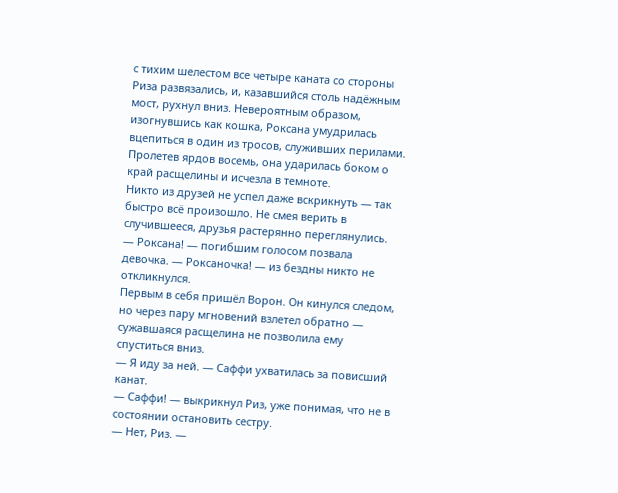с тихим шелестом все четыре каната со стороны Риза развязались, и, казавшийся столь надёжным мост, рухнул вниз. Невероятным образом, изогнувшись как кошка, Роксана умудрилась вцепиться в один из тросов, служивших перилами. Пролетев ярдов восемь, она ударилась боком о край расщелины и исчезла в темноте.
Никто из друзей не успел даже вскрикнуть — так быстро всё произошло. Не смея верить в случившееся, друзья растерянно переглянулись.
— Роксана! — погибшим голосом позвала девочка. — Роксаночка! — из бездны никто не откликнулся.
Первым в себя пришёл Ворон. Он кинулся следом, но через пару мгновений взлетел обратно — сужавшаяся расщелина не позволила ему спуститься вниз.
— Я иду за ней. — Саффи ухватилась за повисший канат.
— Саффи! — выкрикнул Риз, уже понимая, что не в состоянии остановить сестру.
— Нет, Риз. —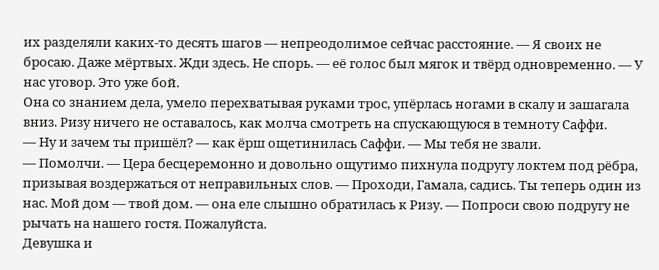их разделяли каких-то десять шагов — непреодолимое сейчас расстояние. — Я своих не бросаю. Даже мёртвых. Жди здесь. Не спорь. — её голос был мягок и твёрд одновременно. — У нас уговор. Это уже бой.
Она со знанием дела, умело перехватывая руками трос, упёрлась ногами в скалу и зашагала вниз. Ризу ничего не оставалось, как молча смотреть на спускающуюся в темноту Саффи.
— Ну и зачем ты пришёл? — как ёрш ощетинилась Саффи. — Мы тебя не звали.
— Помолчи. — Цера бесцеремонно и довольно ощутимо пихнула подругу локтем под рёбра, призывая воздержаться от неправильных слов. — Проходи, Гамала, садись. Ты теперь один из нас. Мой дом — твой дом. — она еле слышно обратилась к Ризу. — Попроси свою подругу не рычать на нашего гостя. Пожалуйста.
Девушка и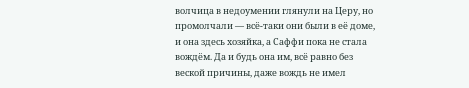волчица в недоумении глянули на Церу, но промолчали — всё-таки они были в её доме, и она здесь хозяйка, а Саффи пока не стала вождём. Да и будь она им, всё равно без веской причины, даже вождь не имел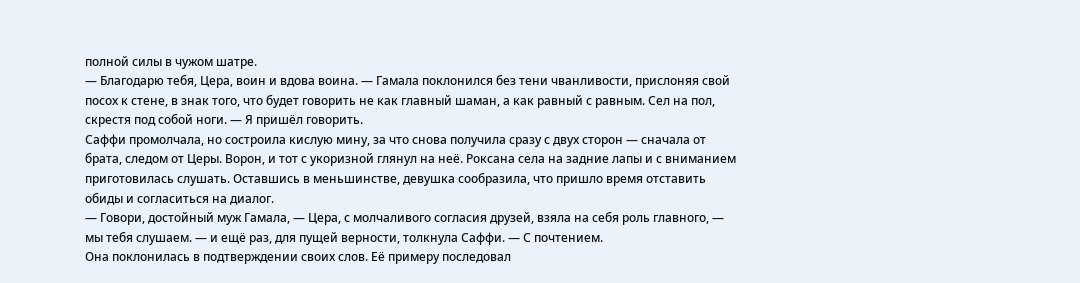полной силы в чужом шатре.
— Благодарю тебя, Цера, воин и вдова воина. — Гамала поклонился без тени чванливости, прислоняя свой посох к стене, в знак того, что будет говорить не как главный шаман, а как равный с равным. Сел на пол, скрестя под собой ноги. — Я пришёл говорить.
Саффи промолчала, но состроила кислую мину, за что снова получила сразу с двух сторон — сначала от брата, следом от Церы. Ворон, и тот с укоризной глянул на неё. Роксана села на задние лапы и с вниманием приготовилась слушать. Оставшись в меньшинстве, девушка сообразила, что пришло время отставить обиды и согласиться на диалог.
— Говори, достойный муж Гамала, — Цера, с молчаливого согласия друзей, взяла на себя роль главного, — мы тебя слушаем. — и ещё раз, для пущей верности, толкнула Саффи. — С почтением.
Она поклонилась в подтверждении своих слов. Её примеру последовал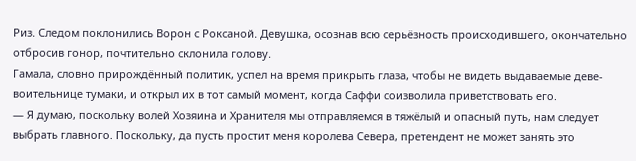Риз. Следом поклонились Ворон с Роксаной. Девушка, осознав всю серьёзность происходившего, окончательно отбросив гонор, почтительно склонила голову.
Гамала, словно прирождённый политик, успел на время прикрыть глаза, чтобы не видеть выдаваемые деве-воительнице тумаки, и открыл их в тот самый момент, когда Саффи соизволила приветствовать его.
— Я думаю, поскольку волей Хозяина и Хранителя мы отправляемся в тяжёлый и опасный путь, нам следует выбрать главного. Поскольку, да пусть простит меня королева Севера, претендент не может занять это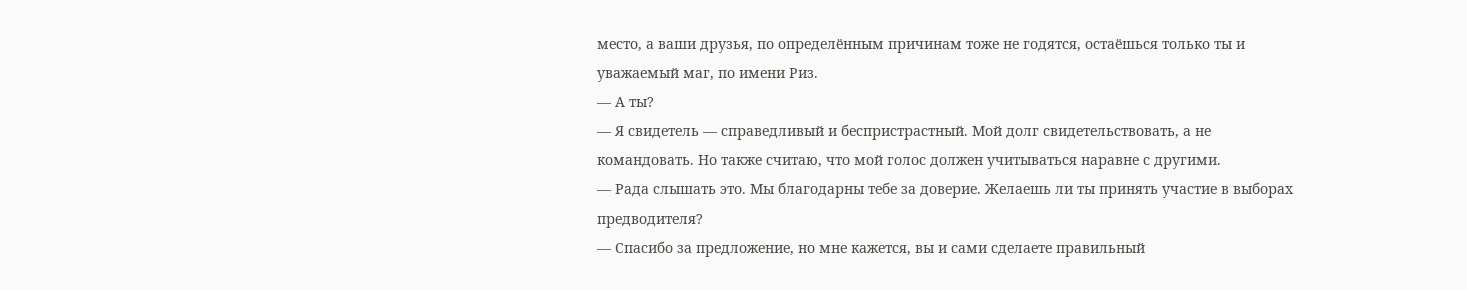место, а ваши друзья, по определённым причинам тоже не годятся, остаёшься только ты и уважаемый маг, по имени Риз.
— А ты?
— Я свидетель — справедливый и беспристрастный. Мой долг свидетельствовать, а не командовать. Но также считаю, что мой голос должен учитываться наравне с другими.
— Рада слышать это. Мы благодарны тебе за доверие. Желаешь ли ты принять участие в выборах предводителя?
— Спасибо за предложение, но мне кажется, вы и сами сделаете правильный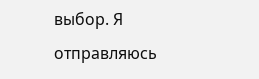выбор. Я отправляюсь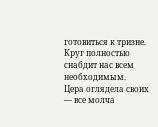готовиться к тризне. Круг полностью снабдит нас всем необходимым.
Цера оглядела своих — все молча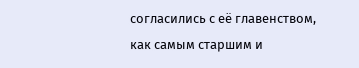согласились с её главенством, как самым старшим и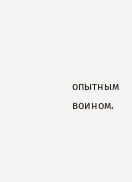опытным воином.